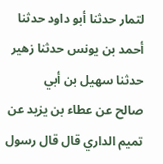لتمار حدثنا أبو داود حدثنا أحمد بن يونس حدثنا زهير حدثنا سهيل بن أبي
صالح عن عطاء بن يزيد عن تميم الداري قال قال رسول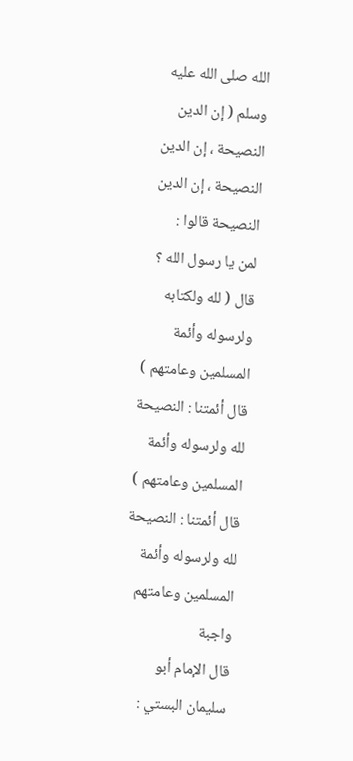الله صلى الله عليه
وسلم ( إن الدين النصيحة ، إن الدين النصيحة ، إن الدين النصيحة قالوا :
لمن يا رسول الله ؟ قال ( لله ولكتابه ولرسوله وأئمة المسلمين وعامتهم )
قال أئمتنا : النصيحة لله ولرسوله وأئمة المسلمين وعامتهم )
قال أئمتنا : النصيحة لله ولرسوله وأئمة المسلمين وعامتهم واجبة
قال الإمام أبو سليمان البستي :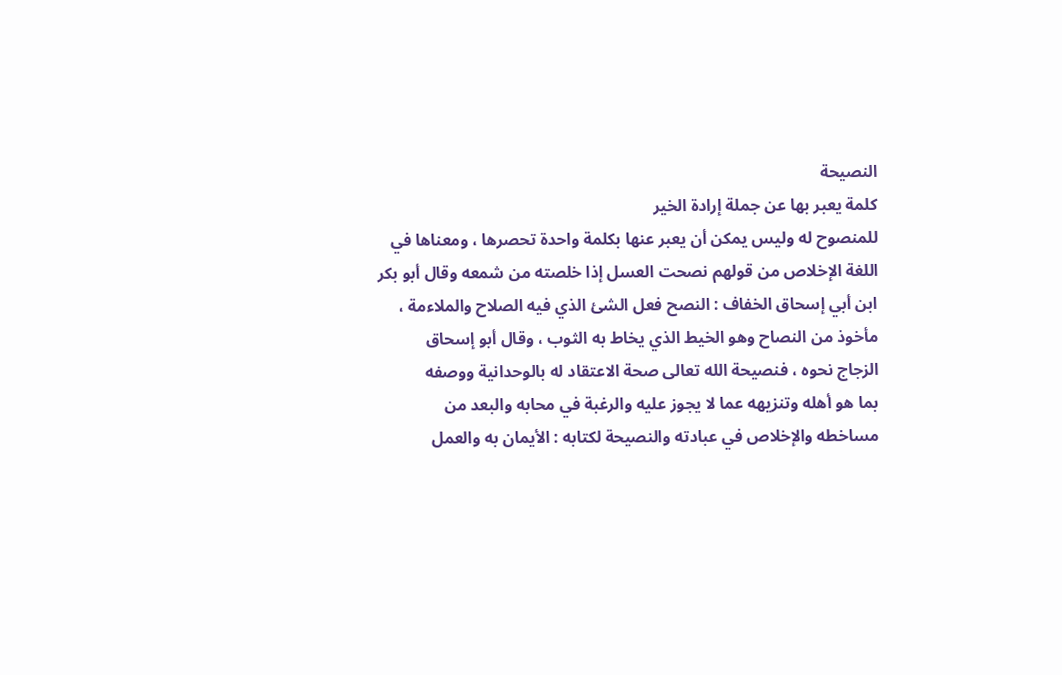النصيحة
كلمة يعبر بها عن جملة إرادة الخير
للمنصوح له وليس يمكن أن يعبر عنها بكلمة واحدة تحصرها ، ومعناها في
اللغة الإخلاص من قولهم نصحت العسل إذا خلصته من شمعه وقال أبو بكر
ابن أبي إسحاق الخفاف : النصح فعل الشئ الذي فيه الصلاح والملاءمة ،
مأخوذ من النصاح وهو الخيط الذي يخاط به الثوب ، وقال أبو إسحاق
الزجاج نحوه ، فنصيحة الله تعالى صحة الاعتقاد له بالوحدانية ووصفه
بما هو أهله وتنزيهه عما لا يجوز عليه والرغبة في محابه والبعد من
مساخطه والإخلاص في عبادته والنصيحة لكتابه : الأيمان به والعمل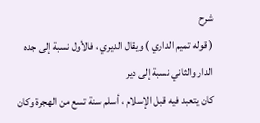شرح
( قوله تميم الداري ) ويقال الديري ، فالأول نسبة إلى جده الدار والثاني نسبة إلى دير
كان يتعبد فيه قبل الإسلام ، أسلم سنة تسع من الهجرة وكان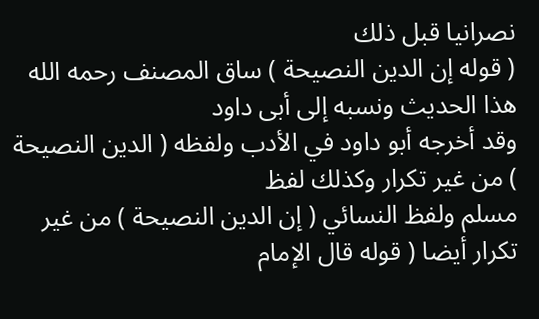نصرانيا قبل ذلك
( قوله إن الدين النصيحة ) ساق المصنف رحمه الله هذا الحديث ونسبه إلى أبى داود
وقد أخرجه أبو داود في الأدب ولفظه ( الدين النصيحة ) من غير تكرار وكذلك لفظ
مسلم ولفظ النسائي ( إن الدين النصيحة ) من غير تكرار أيضا ( قوله قال الإمام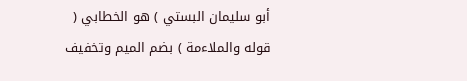أبو سليمان البستي ) هو الخطابي ( قوله والملاءمة ) بضم الميم وتخفيف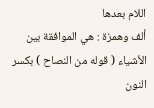اللام بعدها
ألف وهمزة : هي الموافقة بين الأشياء ( قوله من النصاح ) بكسر النون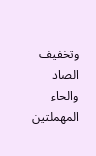وتخفيف
الصاد والحاء المهملتين